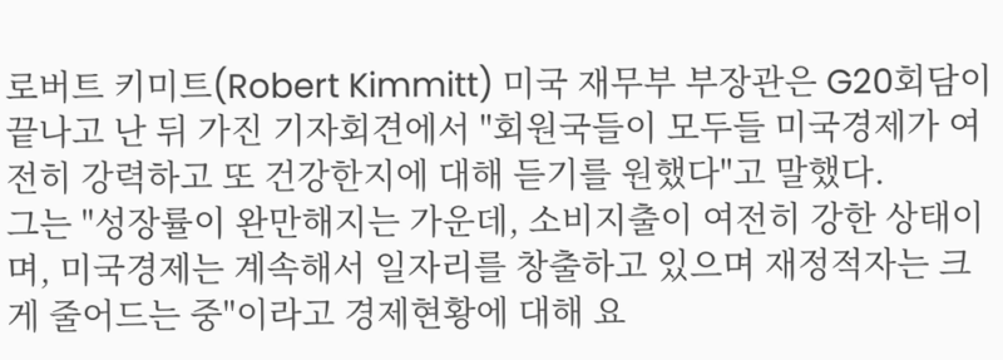로버트 키미트(Robert Kimmitt) 미국 재무부 부장관은 G20회담이 끝나고 난 뒤 가진 기자회견에서 "회원국들이 모두들 미국경제가 여전히 강력하고 또 건강한지에 대해 듣기를 원했다"고 말했다.
그는 "성장률이 완만해지는 가운데, 소비지출이 여전히 강한 상태이며, 미국경제는 계속해서 일자리를 창출하고 있으며 재정적자는 크게 줄어드는 중"이라고 경제현황에 대해 요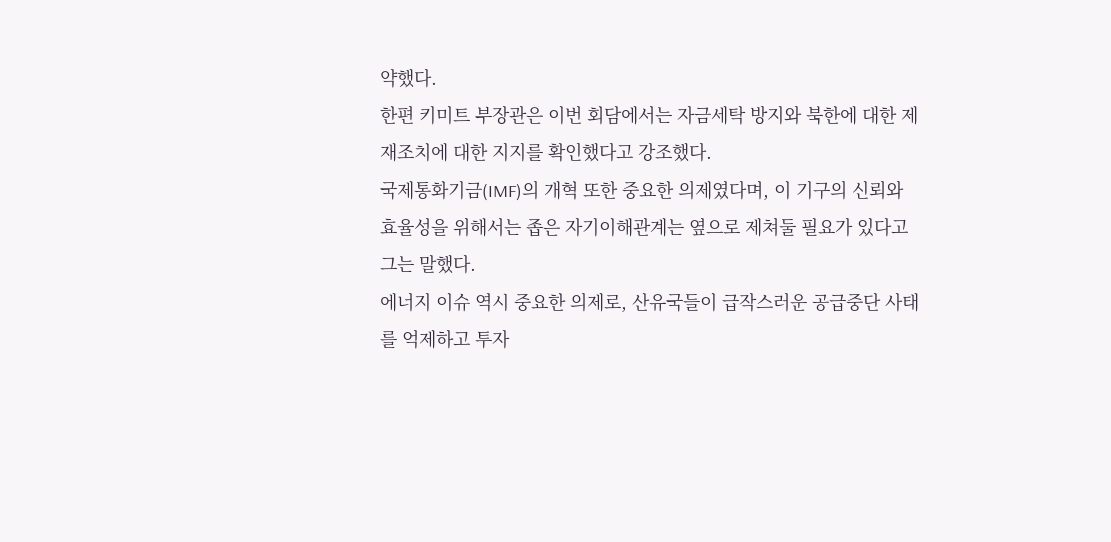약했다.
한편 키미트 부장관은 이번 회담에서는 자금세탁 방지와 북한에 대한 제재조치에 대한 지지를 확인했다고 강조했다.
국제통화기금(IMF)의 개혁 또한 중요한 의제였다며, 이 기구의 신뢰와 효율성을 위해서는 좁은 자기이해관계는 옆으로 제쳐둘 필요가 있다고 그는 말했다.
에너지 이슈 역시 중요한 의제로, 산유국들이 급작스러운 공급중단 사태를 억제하고 투자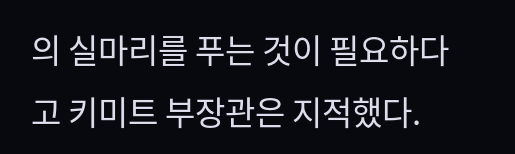의 실마리를 푸는 것이 필요하다고 키미트 부장관은 지적했다.